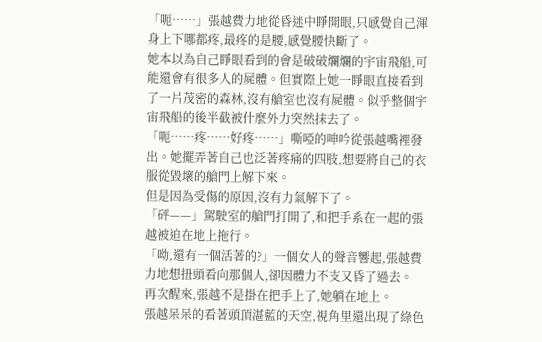「呃……」張越費力地從昏迷中睜開眼,只感覺自己渾身上下哪都疼,最疼的是腰,感覺腰快斷了。
她本以為自己睜眼看到的會是破破爛爛的宇宙飛船,可能還會有很多人的屍體。但實際上她一睜眼直接看到了一片茂密的森林,沒有艙室也沒有屍體。似乎整個宇宙飛船的後半截被什麼外力突然抹去了。
「呃……疼……好疼……」嘶啞的呻吟從張越嘴裡發出。她擺弄著自己也泛著疼痛的四肢,想要將自己的衣服從毀壞的艙門上解下來。
但是因為受傷的原因,沒有力氣解下了。
「砰——」駕駛室的艙門打開了,和把手系在一起的張越被迫在地上拖行。
「呦,還有一個活著的?」一個女人的聲音響起,張越費力地想扭頭看向那個人,卻因體力不支又昏了過去。
再次醒來,張越不是掛在把手上了,她躺在地上。
張越呆呆的看著頭頂湛藍的天空,視角里還出現了綠色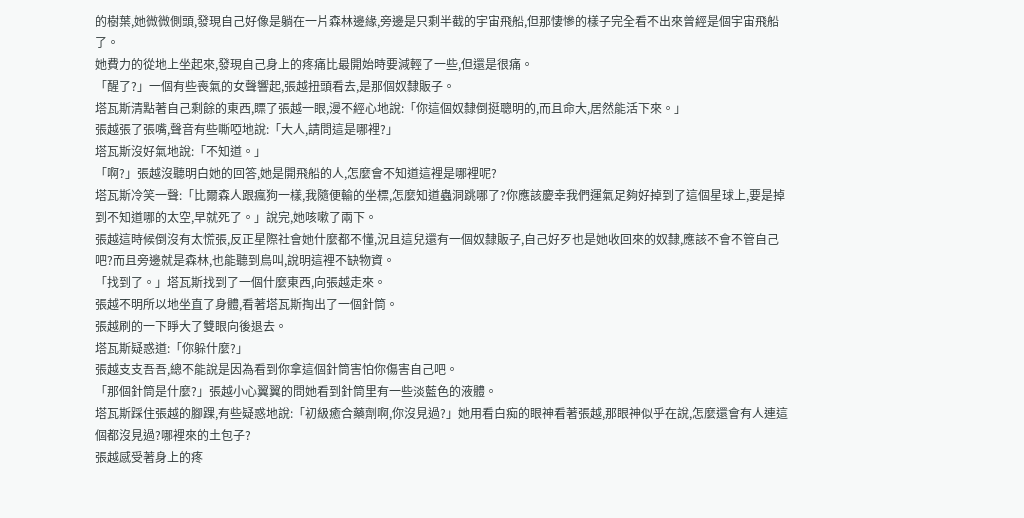的樹葉,她微微側頭,發現自己好像是躺在一片森林邊緣,旁邊是只剩半截的宇宙飛船,但那悽慘的樣子完全看不出來曾經是個宇宙飛船了。
她費力的從地上坐起來,發現自己身上的疼痛比最開始時要減輕了一些,但還是很痛。
「醒了?」一個有些喪氣的女聲響起,張越扭頭看去,是那個奴隸販子。
塔瓦斯清點著自己剩餘的東西,瞟了張越一眼,漫不經心地說:「你這個奴隸倒挺聰明的,而且命大,居然能活下來。」
張越張了張嘴,聲音有些嘶啞地說:「大人,請問這是哪裡?」
塔瓦斯沒好氣地說:「不知道。」
「啊?」張越沒聽明白她的回答,她是開飛船的人,怎麼會不知道這裡是哪裡呢?
塔瓦斯冷笑一聲:「比爾森人跟瘋狗一樣,我隨便輸的坐標,怎麼知道蟲洞跳哪了?你應該慶幸我們運氣足夠好掉到了這個星球上,要是掉到不知道哪的太空,早就死了。」說完,她咳嗽了兩下。
張越這時候倒沒有太慌張,反正星際社會她什麼都不懂,況且這兒還有一個奴隸販子,自己好歹也是她收回來的奴隸,應該不會不管自己吧?而且旁邊就是森林,也能聽到鳥叫,說明這裡不缺物資。
「找到了。」塔瓦斯找到了一個什麼東西,向張越走來。
張越不明所以地坐直了身體,看著塔瓦斯掏出了一個針筒。
張越刷的一下睜大了雙眼向後退去。
塔瓦斯疑惑道:「你躲什麼?」
張越支支吾吾,總不能說是因為看到你拿這個針筒害怕你傷害自己吧。
「那個針筒是什麼?」張越小心翼翼的問她看到針筒里有一些淡藍色的液體。
塔瓦斯踩住張越的腳踝,有些疑惑地說:「初級癒合藥劑啊,你沒見過?」她用看白痴的眼神看著張越,那眼神似乎在說,怎麼還會有人連這個都沒見過?哪裡來的土包子?
張越感受著身上的疼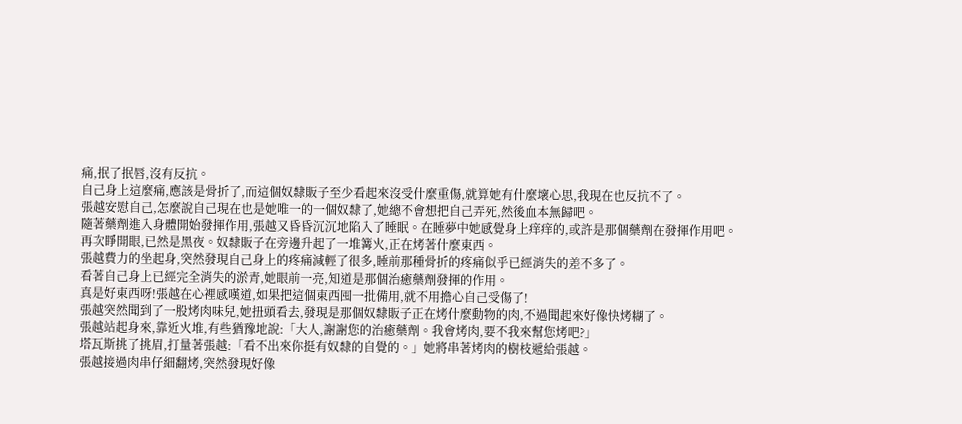痛,抿了抿唇,沒有反抗。
自己身上這麼痛,應該是骨折了,而這個奴隸販子至少看起來沒受什麼重傷,就算她有什麼壞心思,我現在也反抗不了。
張越安慰自己,怎麼說自己現在也是她唯一的一個奴隸了,她總不會想把自己弄死,然後血本無歸吧。
隨著藥劑進入身體開始發揮作用,張越又昏昏沉沉地陷入了睡眠。在睡夢中她感覺身上痒痒的,或許是那個藥劑在發揮作用吧。
再次睜開眼,已然是黑夜。奴隸販子在旁邊升起了一堆篝火,正在烤著什麼東西。
張越費力的坐起身,突然發現自己身上的疼痛減輕了很多,睡前那種骨折的疼痛似乎已經消失的差不多了。
看著自己身上已經完全消失的淤青,她眼前一亮,知道是那個治癒藥劑發揮的作用。
真是好東西呀!張越在心裡感嘆道,如果把這個東西囤一批備用,就不用擔心自己受傷了!
張越突然聞到了一股烤肉味兒,她扭頭看去,發現是那個奴隸販子正在烤什麼動物的肉,不過聞起來好像快烤糊了。
張越站起身來,靠近火堆,有些猶豫地說:「大人,謝謝您的治癒藥劑。我會烤肉,要不我來幫您烤吧?」
塔瓦斯挑了挑眉,打量著張越:「看不出來你挺有奴隸的自覺的。」她將串著烤肉的樹枝遞給張越。
張越接過肉串仔細翻烤,突然發現好像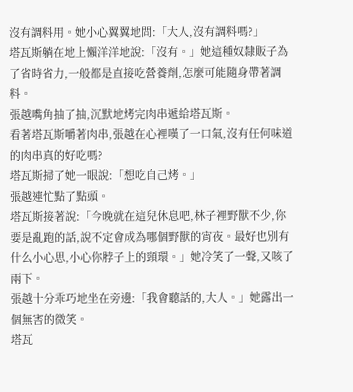沒有調料用。她小心翼翼地問:「大人,沒有調料嗎?」
塔瓦斯躺在地上懶洋洋地說:「沒有。」她這種奴隸販子為了省時省力,一般都是直接吃營養劑,怎麼可能隨身帶著調料。
張越嘴角抽了抽,沉默地烤完肉串遞給塔瓦斯。
看著塔瓦斯嚼著肉串,張越在心裡嘆了一口氣,沒有任何味道的肉串真的好吃嗎?
塔瓦斯掃了她一眼說:「想吃自己烤。」
張越連忙點了點頭。
塔瓦斯接著說:「今晚就在這兒休息吧,林子裡野獸不少,你要是亂跑的話,說不定會成為哪個野獸的宵夜。最好也別有什么小心思,小心你脖子上的頸環。」她冷笑了一聲,又咳了兩下。
張越十分乖巧地坐在旁邊:「我會聽話的,大人。」她露出一個無害的微笑。
塔瓦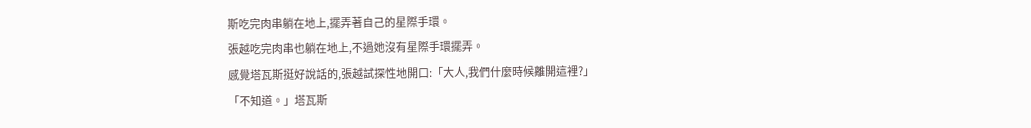斯吃完肉串躺在地上,擺弄著自己的星際手環。
張越吃完肉串也躺在地上,不過她沒有星際手環擺弄。
感覺塔瓦斯挺好說話的,張越試探性地開口:「大人,我們什麼時候離開這裡?」
「不知道。」塔瓦斯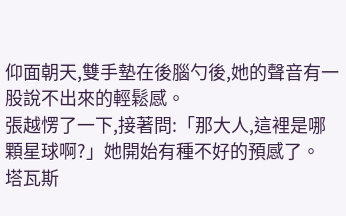仰面朝天,雙手墊在後腦勺後,她的聲音有一股說不出來的輕鬆感。
張越愣了一下,接著問:「那大人,這裡是哪顆星球啊?」她開始有種不好的預感了。
塔瓦斯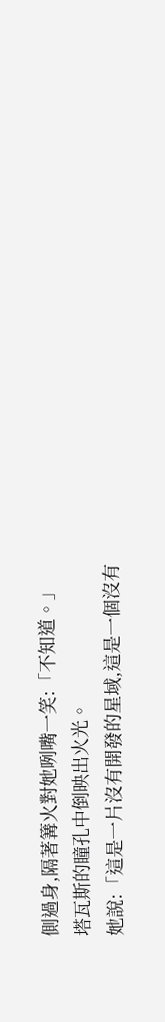側過身,隔著篝火對她咧嘴一笑:「不知道。」
塔瓦斯的瞳孔中倒映出火光。
她說:「這是一片沒有開發的星域,這是一個沒有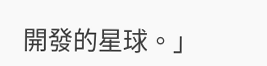開發的星球。」